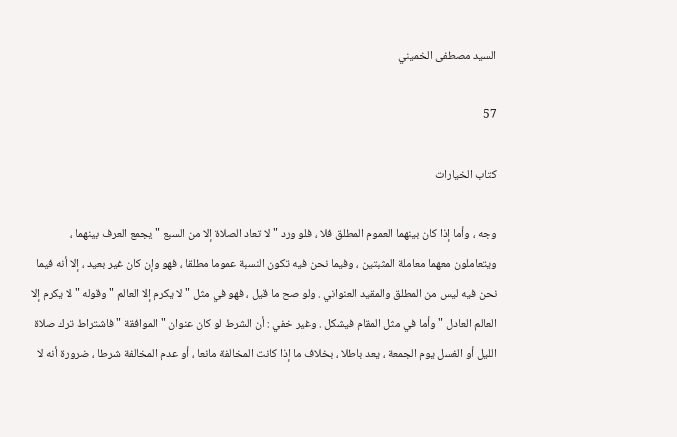السيد مصطفى الخميني

57

كتاب الخيارات

وجه ، وأما إذا كان بينهما العموم المطلق فلا ، فلو ورد " لا تعاد الصلاة إلا من السبع " يجمع العرف بينهما ، ويتعاملون معهما معاملة المثبتين ، وفيما نحن فيه تكون النسبة عموما مطلقا ، فهو وإن كان غير بعيد ، إلا أنه فيما نحن فيه ليس من المطلق والمقيد العنواني . ولو صح ما قيل ، فهو في مثل " لا يكرم إلا العالم " وقوله " لا يكرم إلا العالم العادل " وأما في مثل المقام فيشكل . وغير خفي : أن الشرط لو كان عنوان " الموافقة " فاشتراط ترك صلاة الليل أو الغسل يوم الجمعة ، يعد باطلا ، بخلاف ما إذا كانت المخالفة مانعا ، أو عدم المخالفة شرطا ، ضرورة أنه لا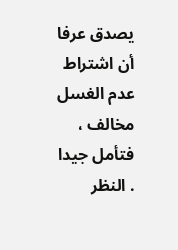يصدق عرفا أن اشتراط عدم الغسل مخالف ، فتأمل جيدا . النظر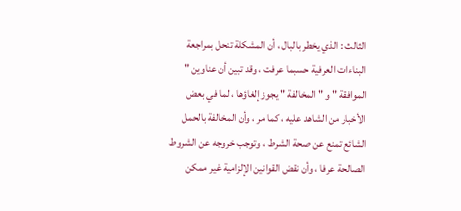الثالث : الذي يخطر بالبال ، أن المشكلة تنحل بمراجعة البناءات العرفية حسبما عرفت ، وقد تبين أن عناوين " الموافقة " و " المخالفة " يجوز إلغاؤها ، لما في بعض الأخبار من الشاهد عليه ، كما مر ، وأن المخالفة بالحمل الشائع تمنع عن صحة الشرط ، وتوجب خروجه عن الشروط الصالحة عرفا ، وأن نقض القوانين الإلزامية غير ممكن